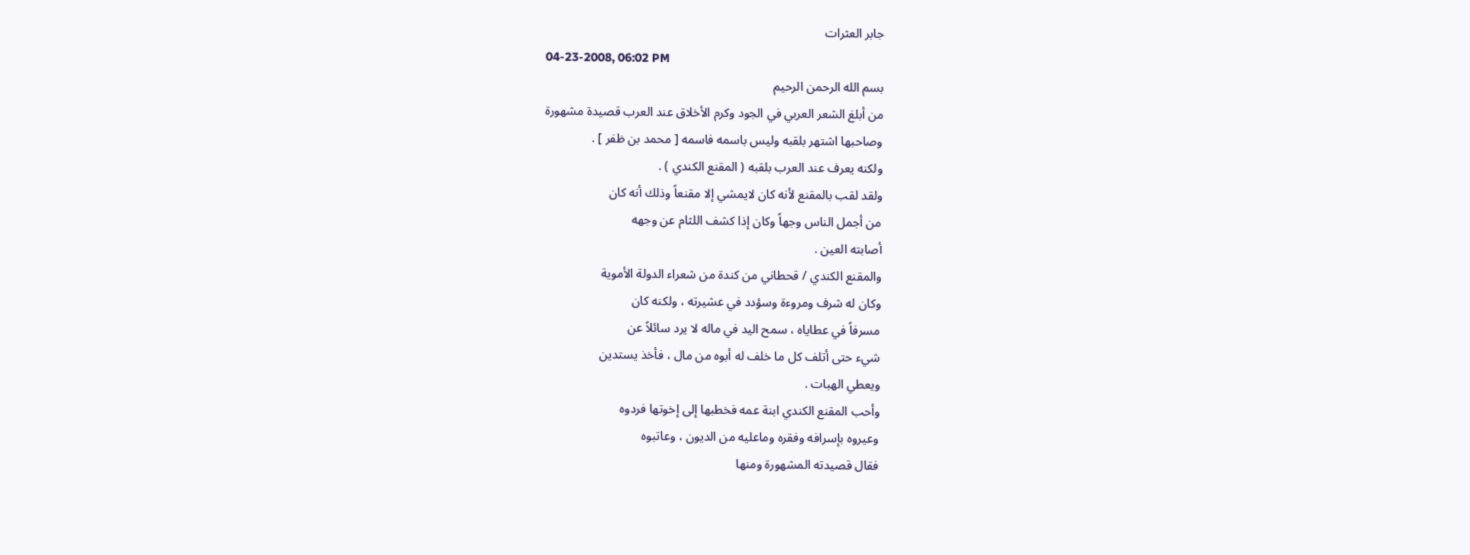جابر العثرات
04-23-2008, 06:02 PM
بسم الله الرحمن الرحيم
من أبلغ الشعر العربي في الجود وكرم الأخلاق عند العرب قصيدة مشهورة
وصاحبها اشتهر بلقبه وليس باسمه فاسمه [ محمد بن ظفر ] .
ولكنه يعرف عند العرب بلقبه ( المقنع الكندي ) .
ولقد لقب بالمقنع لأنه كان لايمشي إلا مقنعاً وذلك أنه كان
من أجمل الناس وجهاً وكان إذا كشف اللثام عن وجهه
أصابته العين .
والمقنع الكندي / قحطاني من كندة من شعراء الدولة الأموية
وكان له شرف ومروءة وسؤدد في عشيرته ، ولكنه كان
مسرفاً في عطاياه ، سمح اليد في ماله لا يرد سائلاً عن
شيء حتى أتلف كل ما خلف له أبوه من مال ، فأخذ يستدين
ويعطي الهبات .
وأحب المقنع الكندي ابنة عمه فخطبها إلى إخوتها فردوه
وعيروه بإسرافه وفقره وماعليه من الديون ، وعاتبوه
فقال قصيدته المشهورة ومنها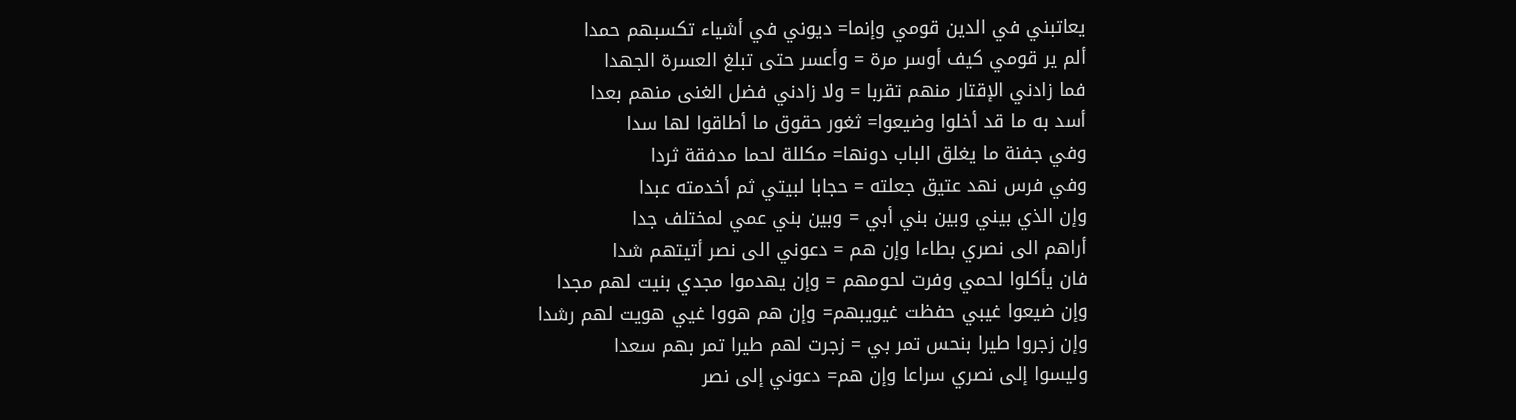يعاتبني في الدين قومي وإنما= ديوني في أشياء تكسبهم حمدا
ألم ير قومي كيف أوسر مرة = وأعسر حتى تبلغ العسرة الجهدا
فما زادني الإقتار منهم تقربا = ولا زادني فضل الغنى منهم بعدا
أسد به ما قد أخلوا وضيعوا= ثغور حقوق ما أطاقوا لها سدا
وفي جفنة ما يغلق الباب دونها= مكللة لحما مدفقة ثردا
وفي فرس نهد عتيق جعلته = حجابا لبيتي ثم أخدمته عبدا
وإن الذي بيني وبين بني أبي = وبين بني عمي لمختلف جدا
أراهم الى نصري بطاءا وإن هم = دعوني الى نصر أتيتهم شدا
فان يأكلوا لحمي وفرت لحومهم = وإن يهدموا مجدي بنيت لهم مجدا
وإن ضيعوا غيبي حفظت غيويبهم= وإن هم هووا غيي هويت لهم رشدا
وإن زجروا طيرا بنحس تمر بي = زجرت لهم طيرا تمر بهم سعدا
وليسوا إلى نصري سراعا وإن هم= دعوني إلى نصر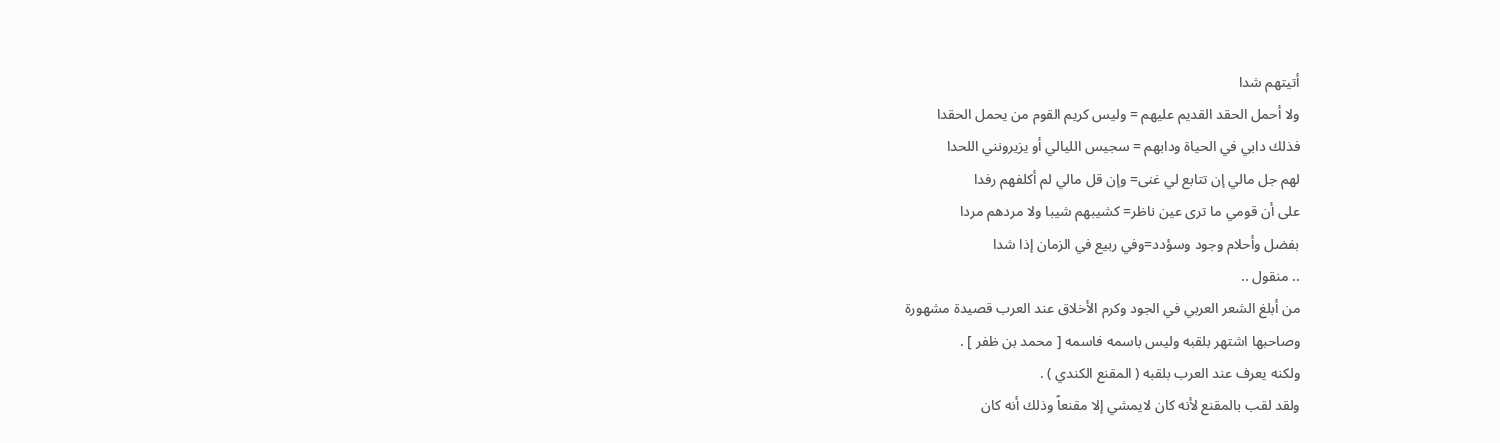أتيتهم شدا
ولا أحمل الحقد القديم عليهم = وليس كريم القوم من يحمل الحقدا
فذلك دابي في الحياة ودابهم = سجيس الليالي أو يزيرونني اللحدا
لهم جل مالي إن تتابع لي غنى= وإن قل مالي لم أكلفهم رفدا
على أن قومي ما ترى عين ناظر= كشيبهم شيبا ولا مردهم مردا
بفضل وأحلام وجود وسؤدد=وفي ربيع في الزمان إذا شدا
.. منقول ..
من أبلغ الشعر العربي في الجود وكرم الأخلاق عند العرب قصيدة مشهورة
وصاحبها اشتهر بلقبه وليس باسمه فاسمه [ محمد بن ظفر ] .
ولكنه يعرف عند العرب بلقبه ( المقنع الكندي ) .
ولقد لقب بالمقنع لأنه كان لايمشي إلا مقنعاً وذلك أنه كان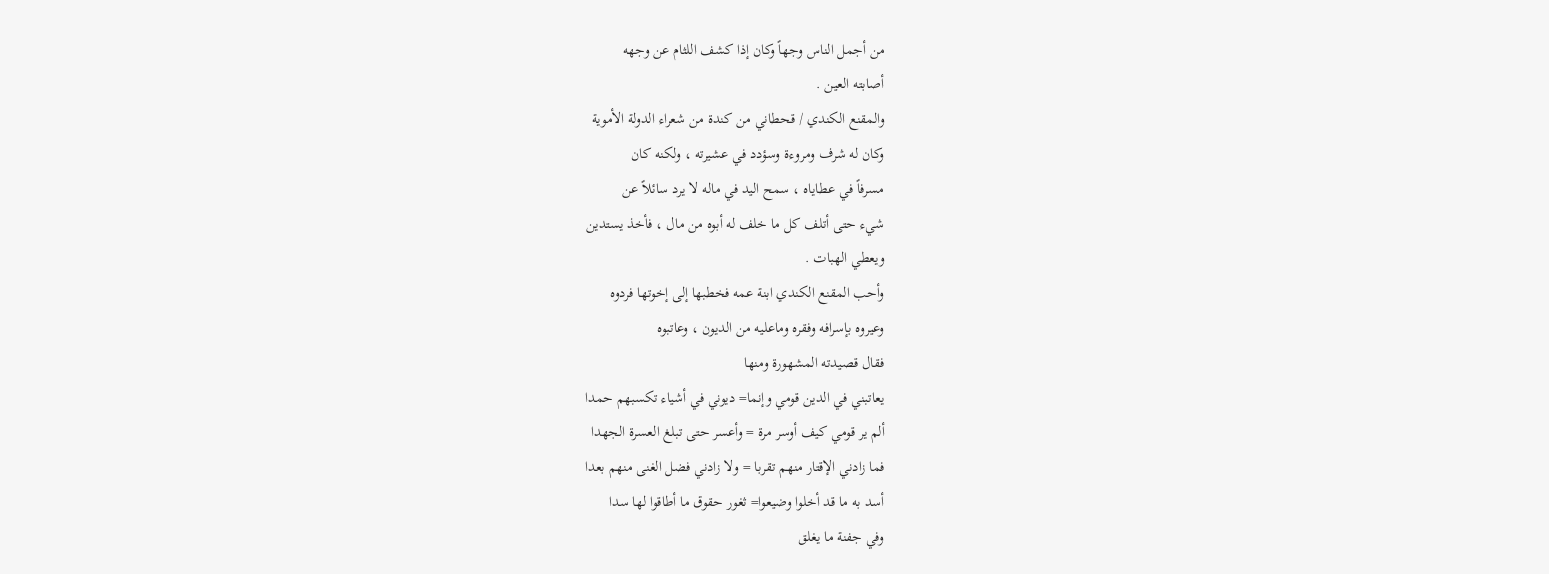من أجمل الناس وجهاً وكان إذا كشف اللثام عن وجهه
أصابته العين .
والمقنع الكندي / قحطاني من كندة من شعراء الدولة الأموية
وكان له شرف ومروءة وسؤدد في عشيرته ، ولكنه كان
مسرفاً في عطاياه ، سمح اليد في ماله لا يرد سائلاً عن
شيء حتى أتلف كل ما خلف له أبوه من مال ، فأخذ يستدين
ويعطي الهبات .
وأحب المقنع الكندي ابنة عمه فخطبها إلى إخوتها فردوه
وعيروه بإسرافه وفقره وماعليه من الديون ، وعاتبوه
فقال قصيدته المشهورة ومنها
يعاتبني في الدين قومي وإنما= ديوني في أشياء تكسبهم حمدا
ألم ير قومي كيف أوسر مرة = وأعسر حتى تبلغ العسرة الجهدا
فما زادني الإقتار منهم تقربا = ولا زادني فضل الغنى منهم بعدا
أسد به ما قد أخلوا وضيعوا= ثغور حقوق ما أطاقوا لها سدا
وفي جفنة ما يغلق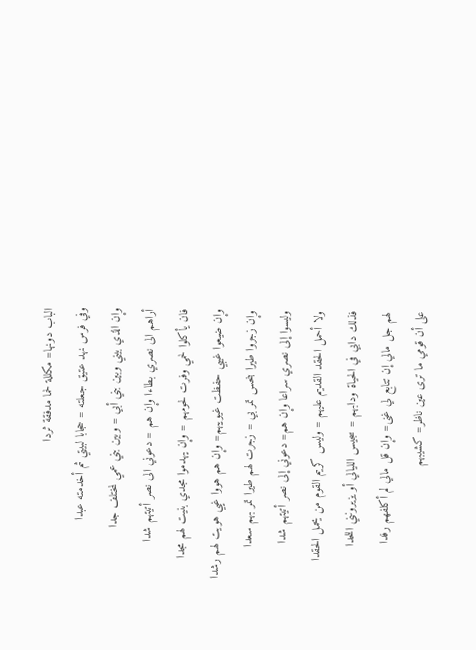الباب دونها= مكللة لحما مدفقة ثردا
وفي فرس نهد عتيق جعلته = حجابا لبيتي ثم أخدمته عبدا
وإن الذي بيني وبين بني أبي = وبين بني عمي لمختلف جدا
أراهم الى نصري بطاءا وإن هم = دعوني الى نصر أتيتهم شدا
فان يأكلوا لحمي وفرت لحومهم = وإن يهدموا مجدي بنيت لهم مجدا
وإن ضيعوا غيبي حفظت غيويبهم= وإن هم هووا غيي هويت لهم رشدا
وإن زجروا طيرا بنحس تمر بي = زجرت لهم طيرا تمر بهم سعدا
وليسوا إلى نصري سراعا وإن هم= دعوني إلى نصر أتيتهم شدا
ولا أحمل الحقد القديم عليهم = وليس كريم القوم من يحمل الحقدا
فذلك دابي في الحياة ودابهم = سجيس الليالي أو يزيرونني اللحدا
لهم جل مالي إن تتابع لي غنى= وإن قل مالي لم أكلفهم رفدا
على أن قومي ما ترى عين ناظر= كشيبهم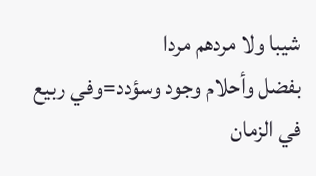شيبا ولا مردهم مردا
بفضل وأحلام وجود وسؤدد=وفي ربيع في الزمان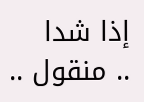إذا شدا
.. منقول ..